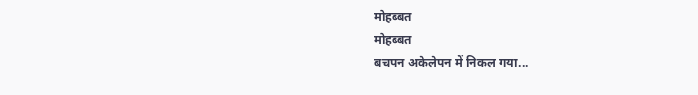मोहब्बत
मोहब्बत
बचपन अकेलेपन में निकल गया...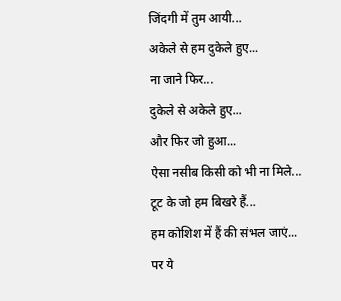जिंदगी में तुम आयी...
अकेले से हम दुकेले हुए...
ना जाने फिर...
दुकेले से अकेले हुए...
और फिर जो हुआ...
ऐसा नसीब किसी को भी ना मिले...
टूट के जो हम बिखरे हैं...
हम कोशिश में हैं की संभल जाएं...
पर ये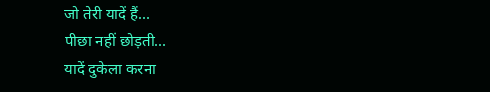जो तेरी यादें हैं...
पीछा नहीं छोड़ती...
यादें दुकेला करना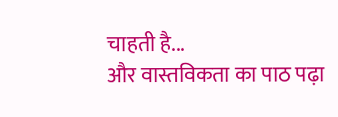चाहती है...
और वास्तविकता का पाठ पढ़ा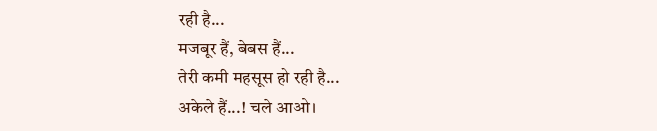रही है...
मजबूर हैं, बेबस हैं...
तेरी कमी महसूस हो रही है...
अकेले हैं...! चले आओ।